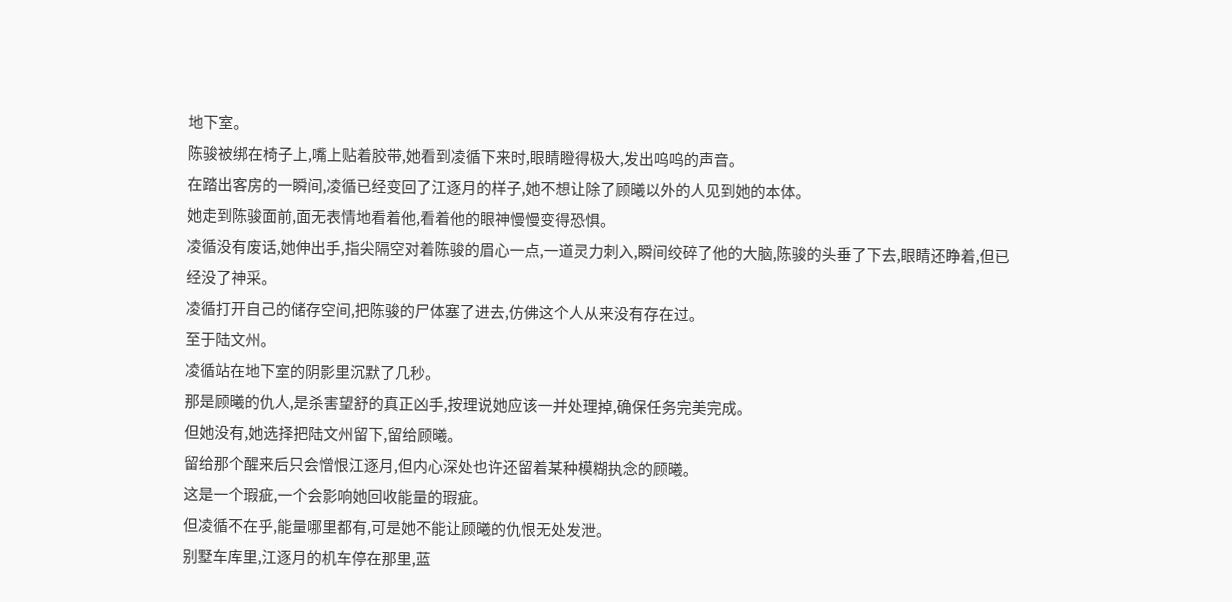地下室。
陈骏被绑在椅子上,嘴上贴着胶带,她看到凌循下来时,眼睛瞪得极大,发出呜呜的声音。
在踏出客房的一瞬间,凌循已经变回了江逐月的样子,她不想让除了顾曦以外的人见到她的本体。
她走到陈骏面前,面无表情地看着他,看着他的眼神慢慢变得恐惧。
凌循没有废话,她伸出手,指尖隔空对着陈骏的眉心一点,一道灵力刺入,瞬间绞碎了他的大脑,陈骏的头垂了下去,眼睛还睁着,但已经没了神采。
凌循打开自己的储存空间,把陈骏的尸体塞了进去,仿佛这个人从来没有存在过。
至于陆文州。
凌循站在地下室的阴影里沉默了几秒。
那是顾曦的仇人,是杀害望舒的真正凶手,按理说她应该一并处理掉,确保任务完美完成。
但她没有,她选择把陆文州留下,留给顾曦。
留给那个醒来后只会憎恨江逐月,但内心深处也许还留着某种模糊执念的顾曦。
这是一个瑕疵,一个会影响她回收能量的瑕疵。
但凌循不在乎,能量哪里都有,可是她不能让顾曦的仇恨无处发泄。
别墅车库里,江逐月的机车停在那里,蓝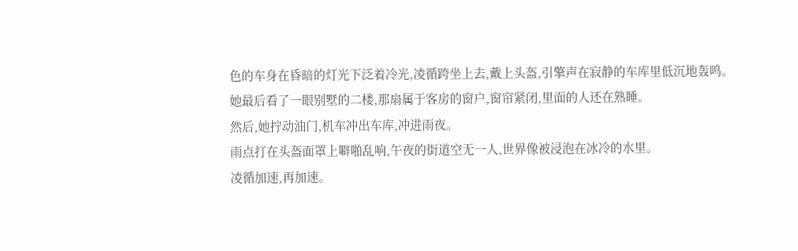色的车身在昏暗的灯光下泛着冷光,凌循跨坐上去,戴上头盔,引擎声在寂静的车库里低沉地轰鸣。
她最后看了一眼别墅的二楼,那扇属于客房的窗户,窗帘紧闭,里面的人还在熟睡。
然后,她拧动油门,机车冲出车库,冲进雨夜。
雨点打在头盔面罩上噼啪乱响,午夜的街道空无一人,世界像被浸泡在冰冷的水里。
凌循加速,再加速。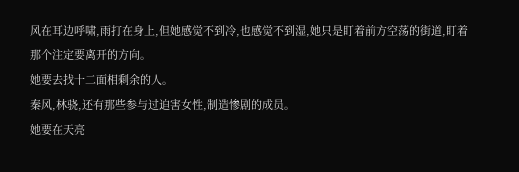风在耳边呼啸,雨打在身上,但她感觉不到冷,也感觉不到湿,她只是盯着前方空荡的街道,盯着那个注定要离开的方向。
她要去找十二面相剩余的人。
秦风,林骁,还有那些参与过迫害女性,制造惨剧的成员。
她要在天亮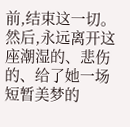前,结束这一切。
然后,永远离开这座潮湿的、悲伤的、给了她一场短暂美梦的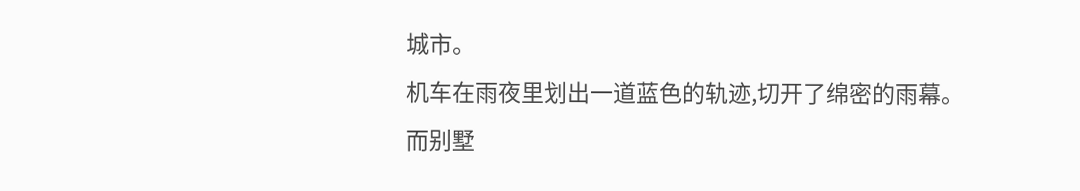城市。
机车在雨夜里划出一道蓝色的轨迹,切开了绵密的雨幕。
而别墅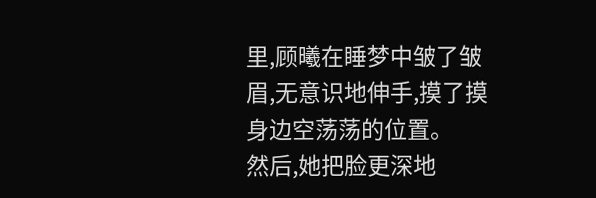里,顾曦在睡梦中皱了皱眉,无意识地伸手,摸了摸身边空荡荡的位置。
然后,她把脸更深地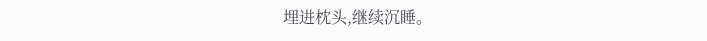埋进枕头,继续沉睡。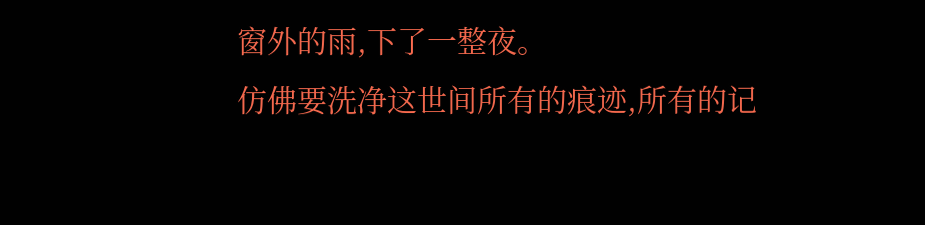窗外的雨,下了一整夜。
仿佛要洗净这世间所有的痕迹,所有的记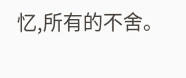忆,所有的不舍。